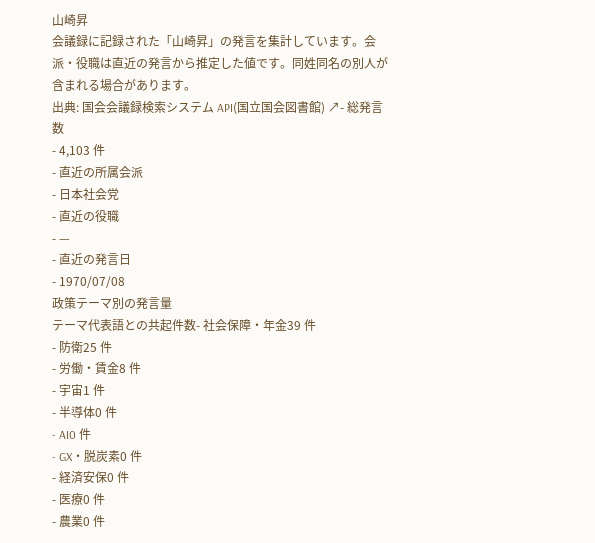山崎昇
会議録に記録された「山崎昇」の発言を集計しています。会派・役職は直近の発言から推定した値です。同姓同名の別人が含まれる場合があります。
出典: 国会会議録検索システム API(国立国会図書館) ↗- 総発言数
- 4,103 件
- 直近の所属会派
- 日本社会党
- 直近の役職
- —
- 直近の発言日
- 1970/07/08
政策テーマ別の発言量
テーマ代表語との共起件数- 社会保障・年金39 件
- 防衛25 件
- 労働・賃金8 件
- 宇宙1 件
- 半導体0 件
- AI0 件
- GX・脱炭素0 件
- 経済安保0 件
- 医療0 件
- 農業0 件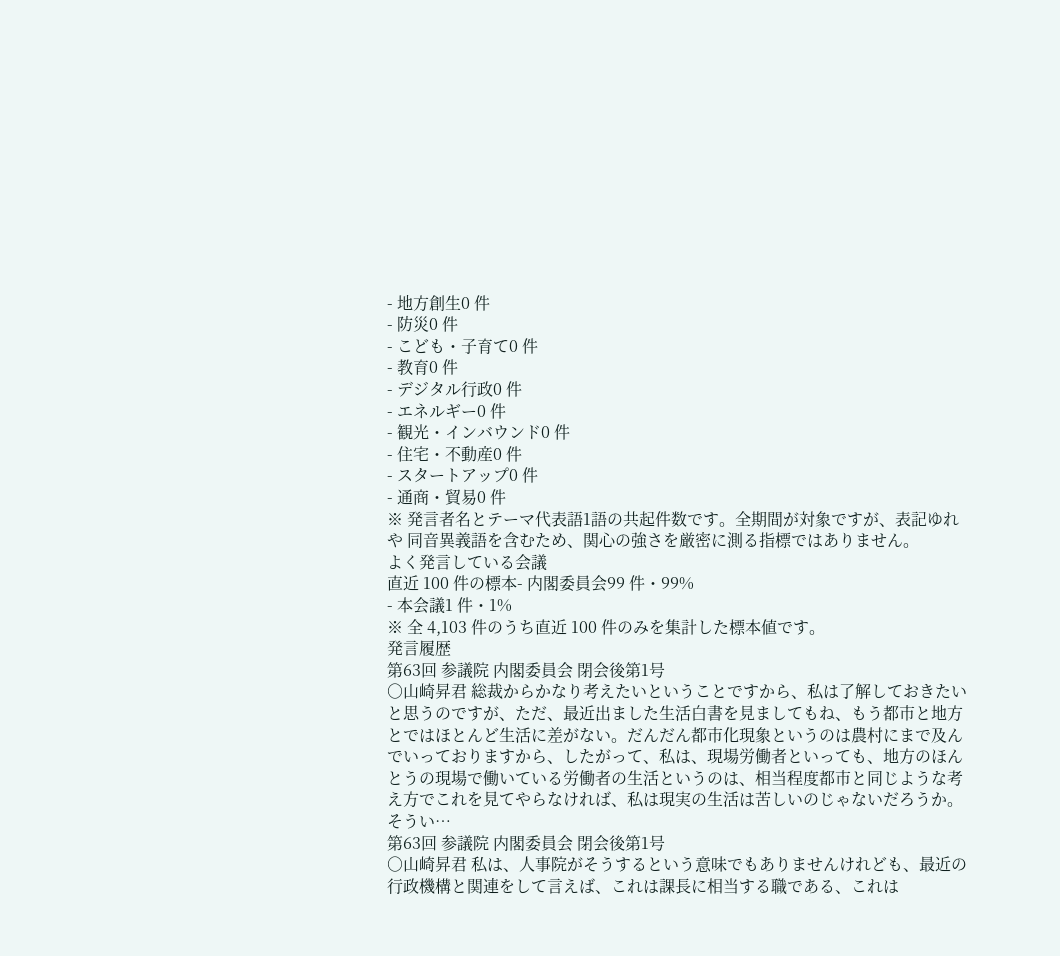- 地方創生0 件
- 防災0 件
- こども・子育て0 件
- 教育0 件
- デジタル行政0 件
- エネルギー0 件
- 観光・インバウンド0 件
- 住宅・不動産0 件
- スタートアップ0 件
- 通商・貿易0 件
※ 発言者名とテーマ代表語1語の共起件数です。全期間が対象ですが、表記ゆれや 同音異義語を含むため、関心の強さを厳密に測る指標ではありません。
よく発言している会議
直近 100 件の標本- 内閣委員会99 件・99%
- 本会議1 件・1%
※ 全 4,103 件のうち直近 100 件のみを集計した標本値です。
発言履歴
第63回 参議院 内閣委員会 閉会後第1号
○山崎昇君 総裁からかなり考えたいということですから、私は了解しておきたいと思うのですが、ただ、最近出ました生活白書を見ましてもね、もう都市と地方とではほとんど生活に差がない。だんだん都市化現象というのは農村にまで及んでいっておりますから、したがって、私は、現場労働者といっても、地方のほんとうの現場で働いている労働者の生活というのは、相当程度都市と同じような考え方でこれを見てやらなければ、私は現実の生活は苦しいのじゃないだろうか。そうい…
第63回 参議院 内閣委員会 閉会後第1号
○山崎昇君 私は、人事院がそうするという意味でもありませんけれども、最近の行政機構と関連をして言えば、これは課長に相当する職である、これは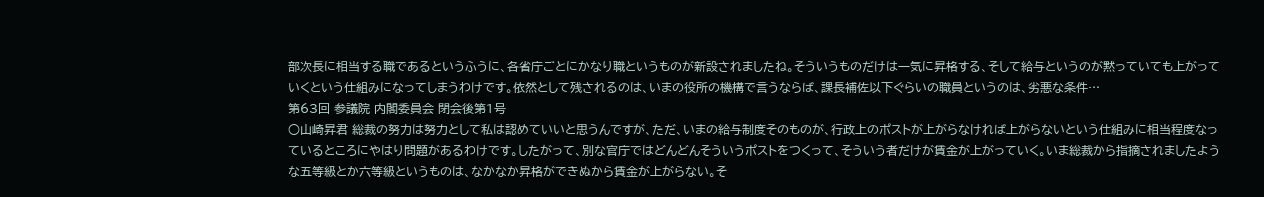部次長に相当する職であるというふうに、各省庁ごとにかなり職というものが新設されましたね。そういうものだけは一気に昇格する、そして給与というのが黙っていても上がっていくという仕組みになってしまうわけです。依然として残されるのは、いまの役所の機構で言うならば、課長補佐以下ぐらいの職員というのは、劣悪な条件…
第63回 参議院 内閣委員会 閉会後第1号
○山崎昇君 総裁の努力は努力として私は認めていいと思うんですが、ただ、いまの給与制度そのものが、行政上のポストが上がらなければ上がらないという仕組みに相当程度なっているところにやはり問題があるわけです。したがって、別な官庁ではどんどんそういうポストをつくって、そういう者だけが賃金が上がっていく。いま総裁から指摘されましたような五等級とか六等級というものは、なかなか昇格ができぬから賃金が上がらない。そ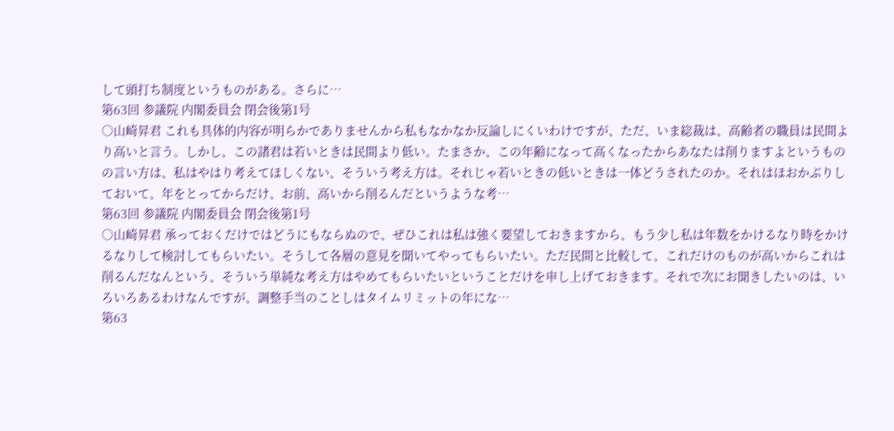して頭打ち制度というものがある。さらに…
第63回 参議院 内閣委員会 閉会後第1号
○山崎昇君 これも具体的内容が明らかでありませんから私もなかなか反論しにくいわけですが、ただ、いま総裁は、高齢者の職員は民間より高いと言う。しかし、この諸君は若いときは民間より低い。たまさか、この年齢になって高くなったからあなたは削りますよというものの言い方は、私はやはり考えてほしくない、そういう考え方は。それじゃ若いときの低いときは一体どうされたのか。それはほおかぶりしておいて、年をとってからだけ、お前、高いから削るんだというような考…
第63回 参議院 内閣委員会 閉会後第1号
○山崎昇君 承っておくだけではどうにもならぬので、ぜひこれは私は強く要望しておきますから、もう少し私は年数をかけるなり時をかけるなりして検討してもらいたい。そうして各層の意見を聞いてやってもらいたい。ただ民間と比較して、これだけのものが高いからこれは削るんだなんという、そういう単純な考え方はやめてもらいたいということだけを申し上げておきます。それで次にお聞きしたいのは、いろいろあるわけなんですが、調整手当のことしはタイムリミットの年にな…
第63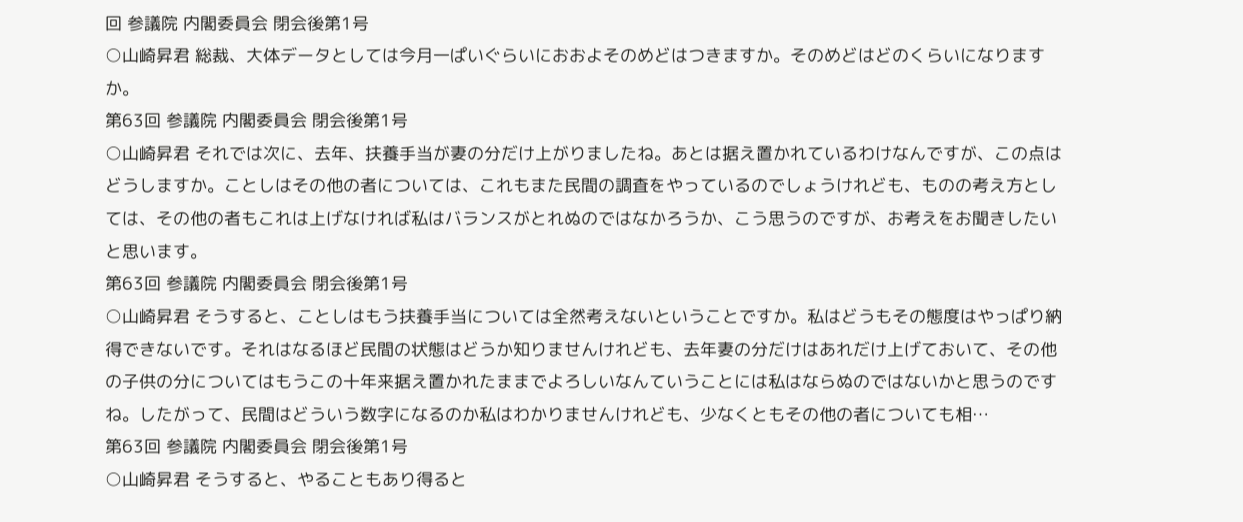回 参議院 内閣委員会 閉会後第1号
○山崎昇君 総裁、大体データとしては今月一ぱいぐらいにおおよそのめどはつきますか。そのめどはどのくらいになりますか。
第63回 参議院 内閣委員会 閉会後第1号
○山崎昇君 それでは次に、去年、扶養手当が妻の分だけ上がりましたね。あとは据え置かれているわけなんですが、この点はどうしますか。ことしはその他の者については、これもまた民間の調査をやっているのでしょうけれども、ものの考え方としては、その他の者もこれは上げなければ私はバランスがとれぬのではなかろうか、こう思うのですが、お考えをお聞きしたいと思います。
第63回 参議院 内閣委員会 閉会後第1号
○山崎昇君 そうすると、ことしはもう扶養手当については全然考えないということですか。私はどうもその態度はやっぱり納得できないです。それはなるほど民間の状態はどうか知りませんけれども、去年妻の分だけはあれだけ上げておいて、その他の子供の分についてはもうこの十年来据え置かれたままでよろしいなんていうことには私はならぬのではないかと思うのですね。したがって、民間はどういう数字になるのか私はわかりませんけれども、少なくともその他の者についても相…
第63回 参議院 内閣委員会 閉会後第1号
○山崎昇君 そうすると、やることもあり得ると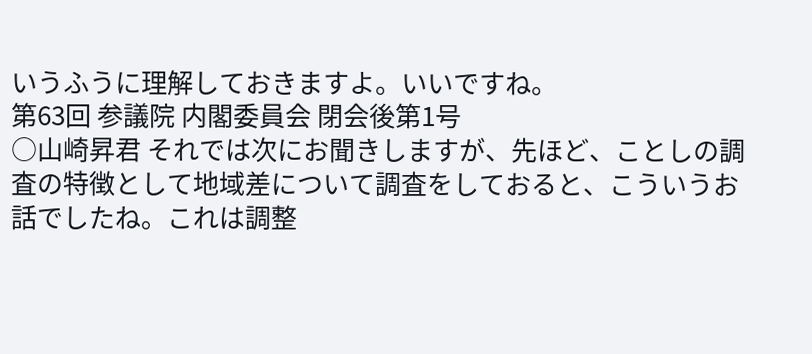いうふうに理解しておきますよ。いいですね。
第63回 参議院 内閣委員会 閉会後第1号
○山崎昇君 それでは次にお聞きしますが、先ほど、ことしの調査の特徴として地域差について調査をしておると、こういうお話でしたね。これは調整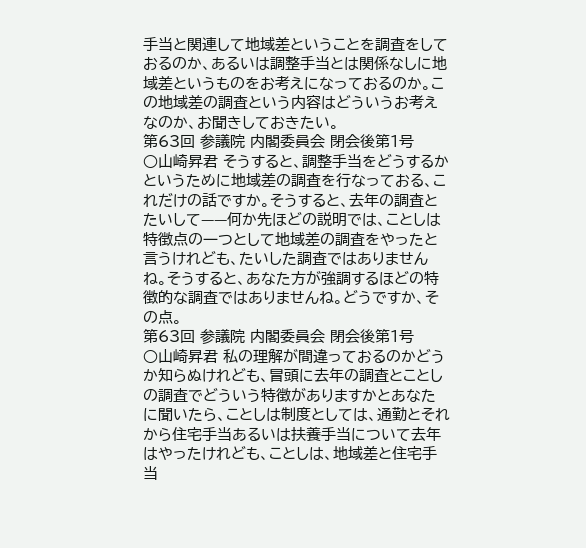手当と関連して地域差ということを調査をしておるのか、あるいは調整手当とは関係なしに地域差というものをお考えになっておるのか。この地域差の調査という内容はどういうお考えなのか、お聞きしておきたい。
第63回 参議院 内閣委員会 閉会後第1号
○山崎昇君 そうすると、調整手当をどうするかというために地域差の調査を行なっておる、これだけの話ですか。そうすると、去年の調査とたいして——何か先ほどの説明では、ことしは特徴点の一つとして地域差の調査をやったと言うけれども、たいした調査ではありませんね。そうすると、あなた方が強調するほどの特徴的な調査ではありませんね。どうですか、その点。
第63回 参議院 内閣委員会 閉会後第1号
○山崎昇君 私の理解が間違っておるのかどうか知らぬけれども、冒頭に去年の調査とことしの調査でどういう特徴がありますかとあなたに聞いたら、ことしは制度としては、通勤とそれから住宅手当あるいは扶養手当について去年はやったけれども、ことしは、地域差と住宅手当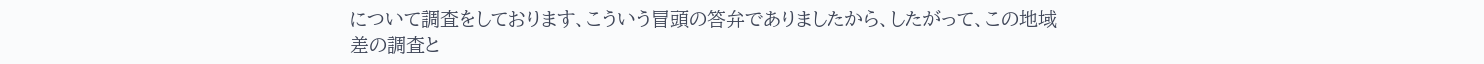について調査をしております、こういう冒頭の答弁でありましたから、したがって、この地域差の調査と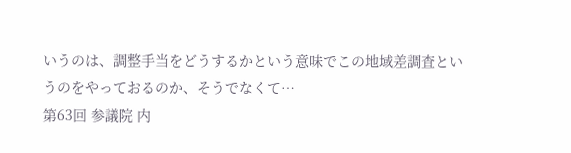いうのは、調整手当をどうするかという意味でこの地域差調査というのをやっておるのか、そうでなくて…
第63回 参議院 内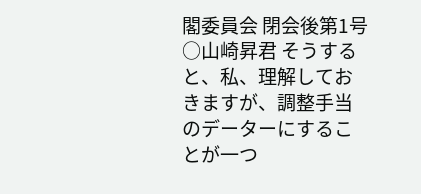閣委員会 閉会後第1号
○山崎昇君 そうすると、私、理解しておきますが、調整手当のデーターにすることが一つ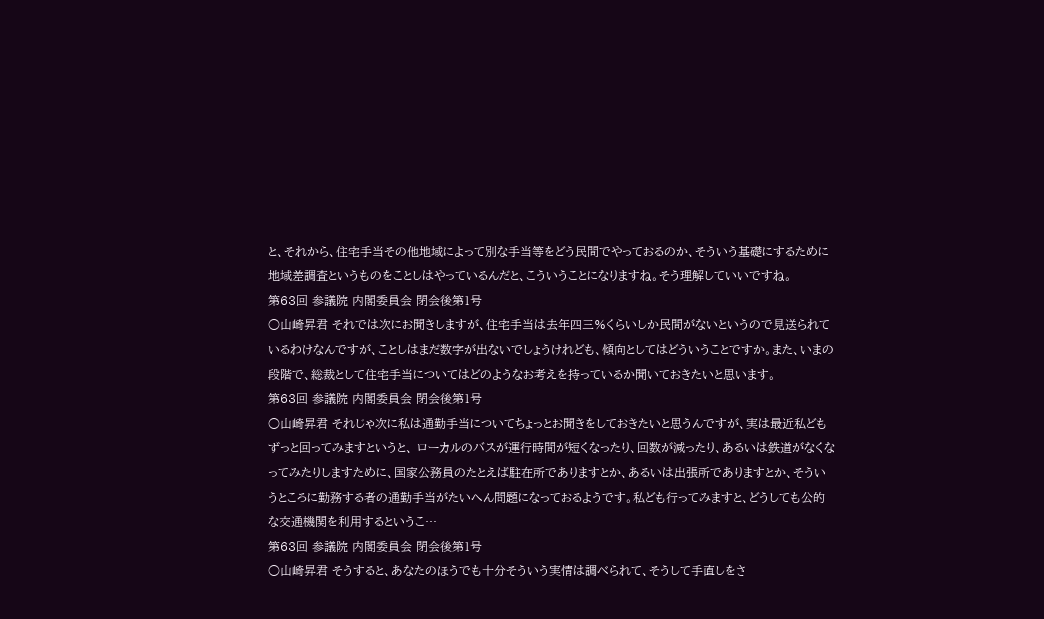と、それから、住宅手当その他地域によって別な手当等をどう民間でやっておるのか、そういう基礎にするために地域差調査というものをことしはやっているんだと、こういうことになりますね。そう理解していいですね。
第63回 参議院 内閣委員会 閉会後第1号
○山崎昇君 それでは次にお聞きしますが、住宅手当は去年四三%くらいしか民間がないというので見送られているわけなんですが、ことしはまだ数字が出ないでしょうけれども、傾向としてはどういうことですか。また、いまの段階で、総裁として住宅手当についてはどのようなお考えを持っているか聞いておきたいと思います。
第63回 参議院 内閣委員会 閉会後第1号
○山崎昇君 それじゃ次に私は通勤手当についてちょっとお聞きをしておきたいと思うんですが、実は最近私どもずっと回ってみますというと、 ローカルのバスが運行時間が短くなったり、回数が減ったり、あるいは鉄道がなくなってみたりしますために、国家公務員のたとえば駐在所でありますとか、あるいは出張所でありますとか、そういうところに勤務する者の通勤手当がたいへん問題になっておるようです。私ども行ってみますと、どうしても公的な交通機関を利用するというこ…
第63回 参議院 内閣委員会 閉会後第1号
○山崎昇君 そうすると、あなたのほうでも十分そういう実情は調べられて、そうして手直しをさ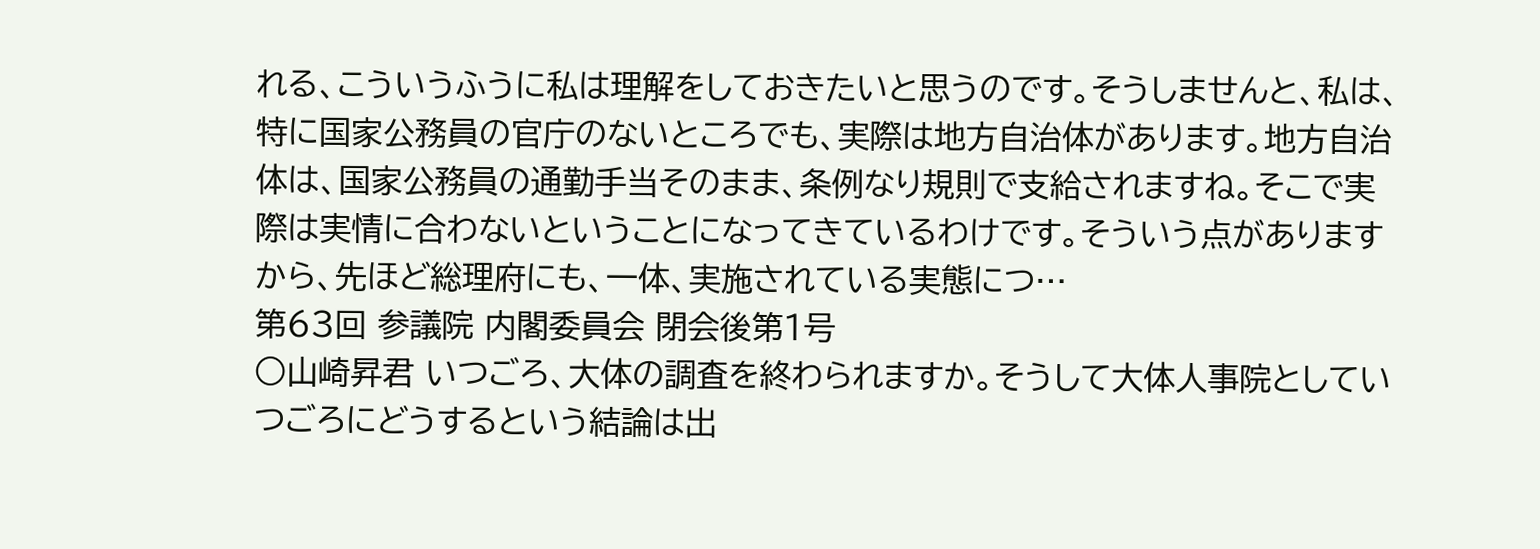れる、こういうふうに私は理解をしておきたいと思うのです。そうしませんと、私は、特に国家公務員の官庁のないところでも、実際は地方自治体があります。地方自治体は、国家公務員の通勤手当そのまま、条例なり規則で支給されますね。そこで実際は実情に合わないということになってきているわけです。そういう点がありますから、先ほど総理府にも、一体、実施されている実態につ…
第63回 参議院 内閣委員会 閉会後第1号
○山崎昇君 いつごろ、大体の調査を終わられますか。そうして大体人事院としていつごろにどうするという結論は出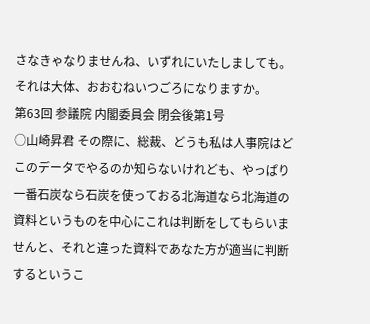さなきゃなりませんね、いずれにいたしましても。それは大体、おおむねいつごろになりますか。
第63回 参議院 内閣委員会 閉会後第1号
○山崎昇君 その際に、総裁、どうも私は人事院はどこのデータでやるのか知らないけれども、やっぱり一番石炭なら石炭を使っておる北海道なら北海道の資料というものを中心にこれは判断をしてもらいませんと、それと違った資料であなた方が適当に判断するというこ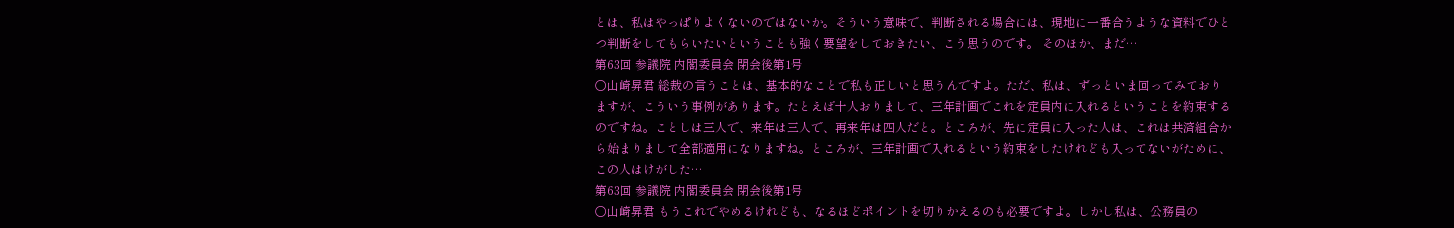とは、私はやっぱりよくないのではないか。そういう意味で、判断される場合には、現地に一番合うような資料でひとつ判断をしてもらいたいということも強く要望をしておきたい、こう思うのです。 そのほか、まだ…
第63回 参議院 内閣委員会 閉会後第1号
○山崎昇君 総裁の言うことは、基本的なことで私も正しいと思うんですよ。ただ、私は、ずっといま回ってみておりますが、こういう事例があります。たとえば十人おりまして、三年計画でこれを定員内に入れるということを約束するのですね。ことしは三人で、来年は三人で、再来年は四人だと。ところが、先に定員に入った人は、これは共済組合から始まりまして全部適用になりますね。ところが、三年計画で入れるという約束をしたけれども入ってないがために、この人はけがした…
第63回 参議院 内閣委員会 閉会後第1号
○山崎昇君 もうこれでやめるけれども、なるほどポイントを切りかえるのも必要ですよ。しかし私は、公務員の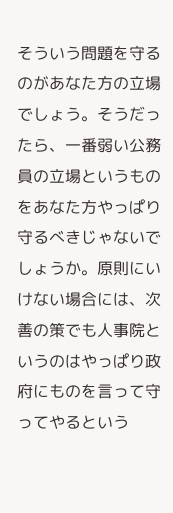そういう問題を守るのがあなた方の立場でしょう。そうだったら、一番弱い公務員の立場というものをあなた方やっぱり守るべきじゃないでしょうか。原則にいけない場合には、次善の策でも人事院というのはやっぱり政府にものを言って守ってやるという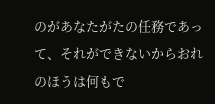のがあなたがたの任務であって、それができないからおれのほうは何もで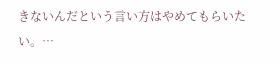きないんだという言い方はやめてもらいたい。…